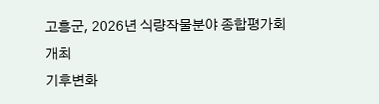고흥군, 2026년 식량작물분야 종합평가회 개최
기후변화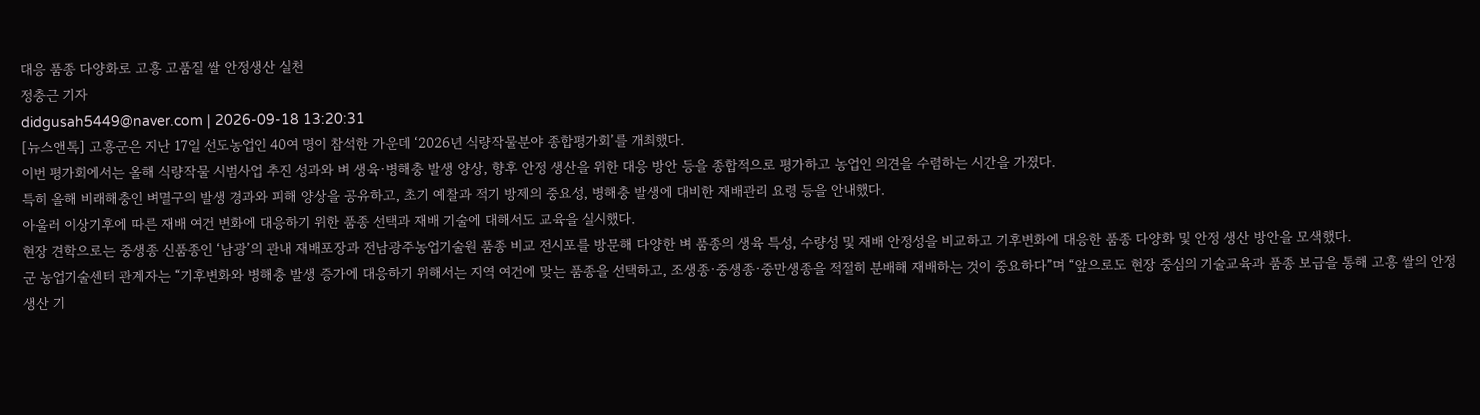대응 품종 다양화로 고흥 고품질 쌀 안정생산 실천
정충근 기자
didgusah5449@naver.com | 2026-09-18 13:20:31
[뉴스앤톡] 고흥군은 지난 17일 선도농업인 40여 명이 참석한 가운데 ‘2026년 식량작물분야 종합평가회’를 개최했다.
이번 평가회에서는 올해 식량작물 시범사업 추진 성과와 벼 생육·병해충 발생 양상, 향후 안정 생산을 위한 대응 방안 등을 종합적으로 평가하고 농업인 의견을 수렴하는 시간을 가졌다.
특히 올해 비래해충인 벼멸구의 발생 경과와 피해 양상을 공유하고, 초기 예찰과 적기 방제의 중요성, 병해충 발생에 대비한 재배관리 요령 등을 안내했다.
아울러 이상기후에 따른 재배 여건 변화에 대응하기 위한 품종 선택과 재배 기술에 대해서도 교육을 실시했다.
현장 견학으로는 중생종 신품종인 ‘남광’의 관내 재배포장과 전남광주농업기술원 품종 비교 전시포를 방문해 다양한 벼 품종의 생육 특성, 수량성 및 재배 안정성을 비교하고 기후변화에 대응한 품종 다양화 및 안정 생산 방안을 모색했다.
군 농업기술센터 관계자는 “기후변화와 병해충 발생 증가에 대응하기 위해서는 지역 여건에 맞는 품종을 선택하고, 조생종·중생종·중만생종을 적절히 분배해 재배하는 것이 중요하다”며 “앞으로도 현장 중심의 기술교육과 품종 보급을 통해 고흥 쌀의 안정 생산 기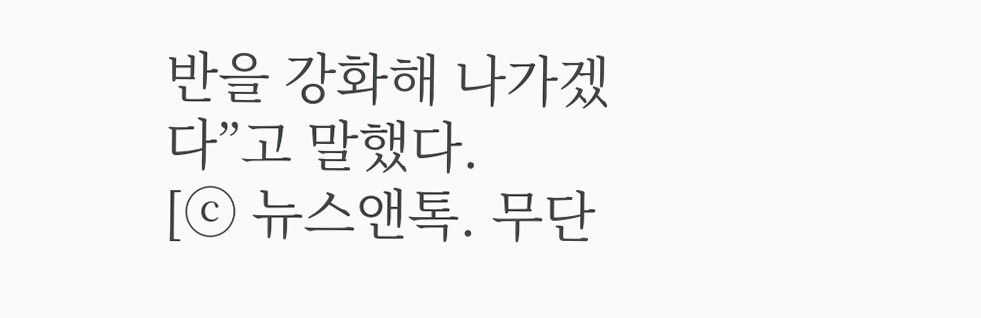반을 강화해 나가겠다”고 말했다.
[ⓒ 뉴스앤톡. 무단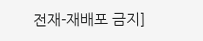전재-재배포 금지]